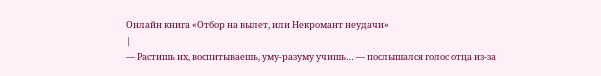Онлайн книга «Отбор на вылет, или Некромант неудачи»
|
— Растишь их, воспитываешь, уму-разуму учишь… — послышался голос отца из-за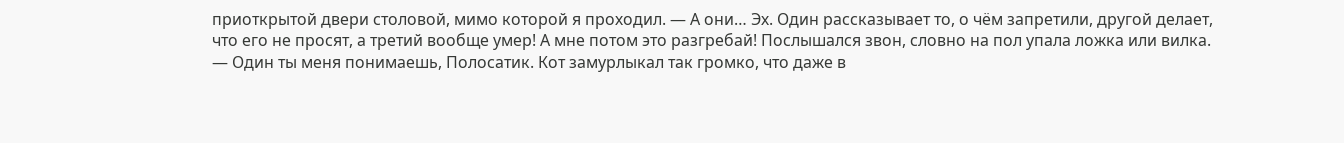приоткрытой двери столовой, мимо которой я проходил. — А они… Эх. Один рассказывает то, о чём запретили, другой делает, что его не просят, а третий вообще умер! А мне потом это разгребай! Послышался звон, словно на пол упала ложка или вилка. — Один ты меня понимаешь, Полосатик. Кот замурлыкал так громко, что даже в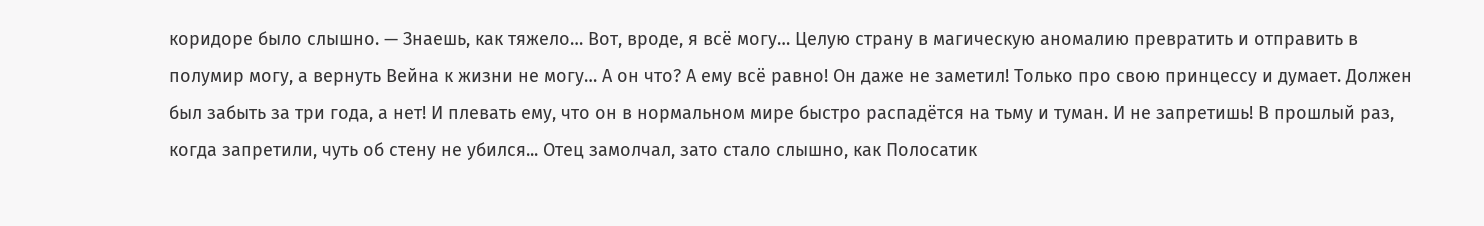коридоре было слышно. — Знаешь, как тяжело… Вот, вроде, я всё могу… Целую страну в магическую аномалию превратить и отправить в полумир могу, а вернуть Вейна к жизни не могу… А он что? А ему всё равно! Он даже не заметил! Только про свою принцессу и думает. Должен был забыть за три года, а нет! И плевать ему, что он в нормальном мире быстро распадётся на тьму и туман. И не запретишь! В прошлый раз, когда запретили, чуть об стену не убился... Отец замолчал, зато стало слышно, как Полосатик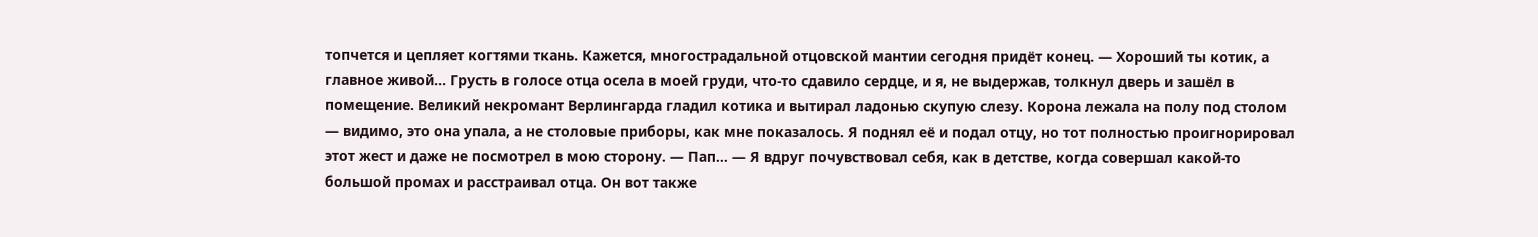топчется и цепляет когтями ткань. Кажется, многострадальной отцовской мантии сегодня придёт конец. — Хороший ты котик, а главное живой… Грусть в голосе отца осела в моей груди, что-то сдавило сердце, и я, не выдержав, толкнул дверь и зашёл в помещение. Великий некромант Верлингарда гладил котика и вытирал ладонью скупую слезу. Корона лежала на полу под столом — видимо, это она упала, а не столовые приборы, как мне показалось. Я поднял её и подал отцу, но тот полностью проигнорировал этот жест и даже не посмотрел в мою сторону. — Пап… — Я вдруг почувствовал себя, как в детстве, когда совершал какой-то большой промах и расстраивал отца. Он вот также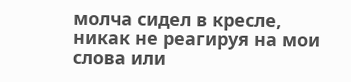молча сидел в кресле, никак не реагируя на мои слова или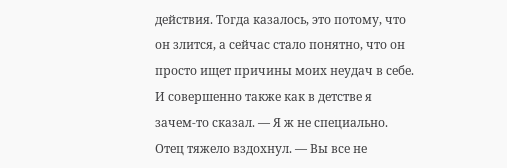действия. Тогда казалось, это потому, что он злится, а сейчас стало понятно, что он просто ищет причины моих неудач в себе. И совершенно также как в детстве я зачем-то сказал. — Я ж не специально. Отец тяжело вздохнул. — Вы все не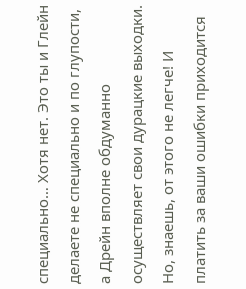специально… Хотя нет. Это ты и Глейн делаете не специально и по глупости, а Дрейн вполне обдуманно осуществляет свои дурацкие выходки. Но, знаешь, от этого не легче! И платить за ваши ошибки приходится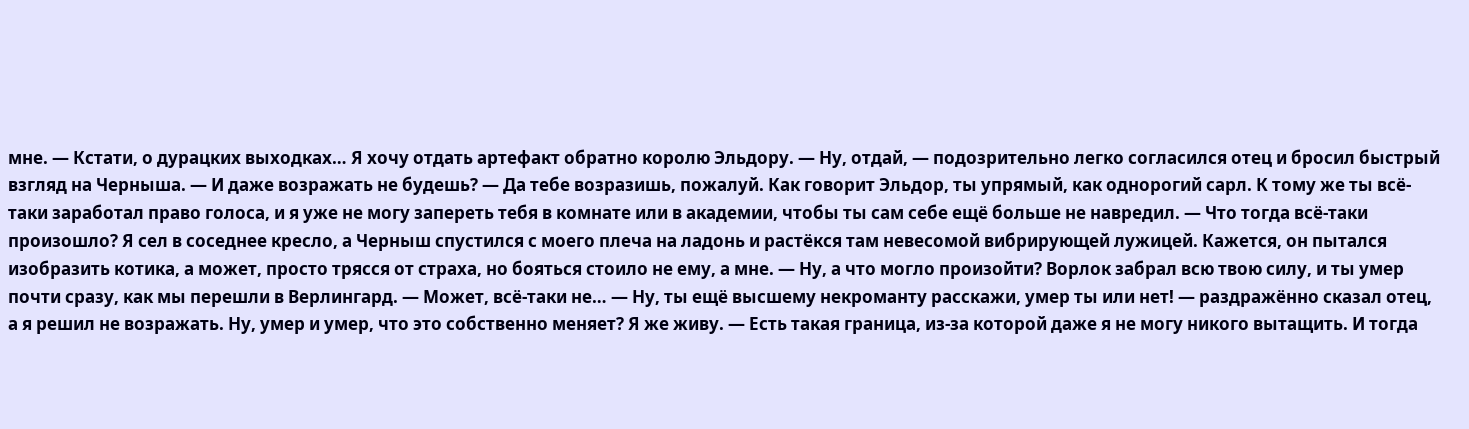мне. — Кстати, о дурацких выходках… Я хочу отдать артефакт обратно королю Эльдору. — Ну, отдай, — подозрительно легко согласился отец и бросил быстрый взгляд на Черныша. — И даже возражать не будешь? — Да тебе возразишь, пожалуй. Как говорит Эльдор, ты упрямый, как однорогий сарл. К тому же ты всё-таки заработал право голоса, и я уже не могу запереть тебя в комнате или в академии, чтобы ты сам себе ещё больше не навредил. — Что тогда всё-таки произошло? Я сел в соседнее кресло, а Черныш спустился с моего плеча на ладонь и растёкся там невесомой вибрирующей лужицей. Кажется, он пытался изобразить котика, а может, просто трясся от страха, но бояться стоило не ему, а мне. — Ну, а что могло произойти? Ворлок забрал всю твою силу, и ты умер почти сразу, как мы перешли в Верлингард. — Может, всё-таки не… — Ну, ты ещё высшему некроманту расскажи, умер ты или нет! — раздражённо сказал отец, а я решил не возражать. Ну, умер и умер, что это собственно меняет? Я же живу. — Есть такая граница, из-за которой даже я не могу никого вытащить. И тогда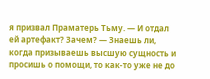я призвал Праматерь Тьму. — И отдал ей артефакт? Зачем? — Знаешь ли, когда призываешь высшую сущность и просишь о помощи, то как-то уже не до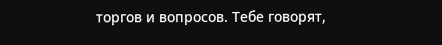торгов и вопросов. Тебе говорят,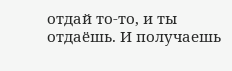отдай то-то, и ты отдаёшь. И получаешь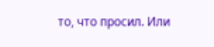то, что просил. Или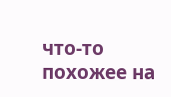что-то похожее на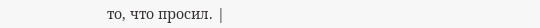то, что просил. |